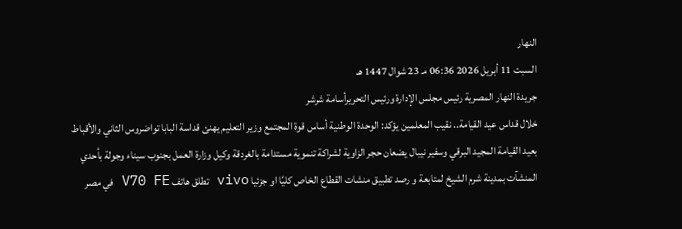النهار
السبت 11 أبريل 2026 06:36 مـ 23 شوال 1447 هـ
جريدة النهار المصرية رئيس مجلس الإدارة ورئيس التحريرأسامة شرشر
خلال قداس عيد القيامة.. نقيب المعلمين يؤكد: الوحدة الوطنية أساس قوة المجتمع وزير التعليم يهنئ قداسة البابا تواضروس الثاني والأقباط بعيد القيامة المجيد البرقي وسفير نيبال يضعان حجر الزاوية لشراكة تنموية مستدامة بالغردقة وكيل وزارة العمل بجنوب سيناء وجولة بأحدي المنشآت بمدينة شرم الشيخ لمتابعة و رصد تطبيق منشات القطاع الخاص كليًا او جزئيا vivo تطلق هاتف V70 FE في مصر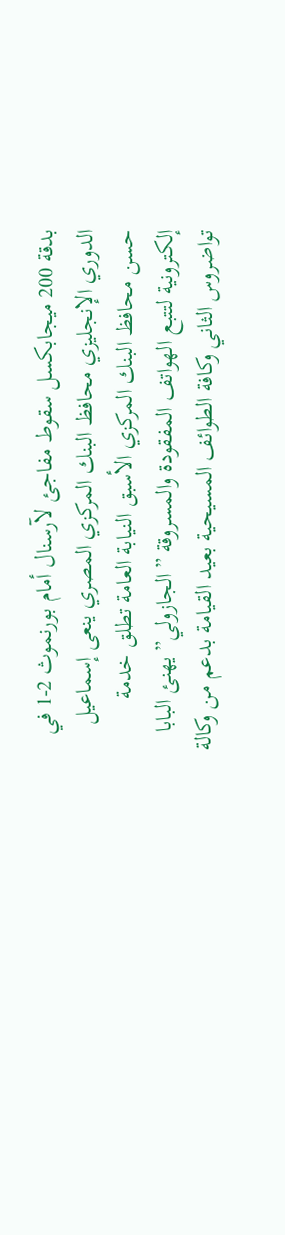بدقة 200 ميجابكسل سقوط مفاجئ لآرسنال أمام بورنموث 2-1 في الدوري الإنجليزي محافظ البنك المركزي المصري ينعى إسماعيل حسن محافظ البنك المركزي الأسبق النيابة العامة تطلق خدمة إلكترونية لتتبع الهواتف المفقودة والمسروقة ”الجازولي”يهنئ البابا تواضروس الثاني وكافة الطوائف المسيحية بعيد القيامة بدعم من وكالة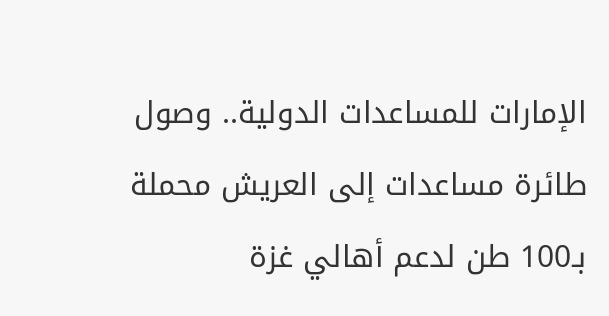الإمارات للمساعدات الدولية.. وصول طائرة مساعدات إلى العريش محملة بـ100 طن لدعم أهالي غزة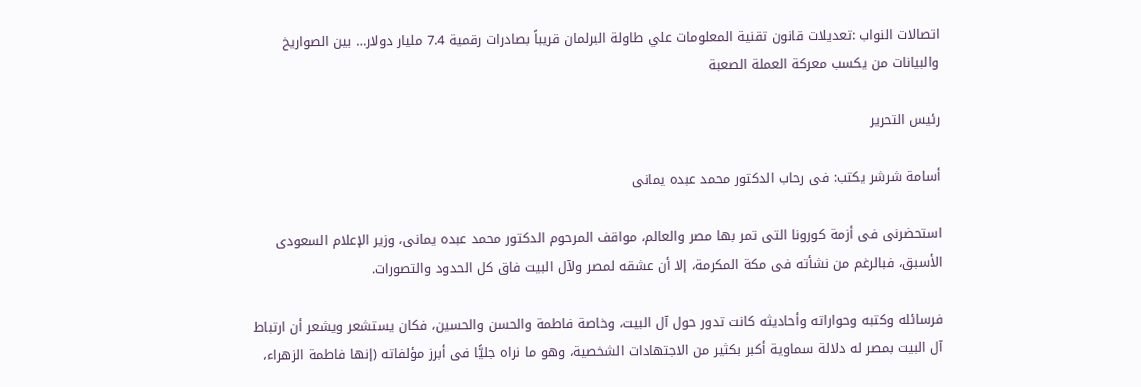اتصالات النواب :تعديلات قانون تقنية المعلومات علي طاولة البرلمان قريباً بصادرات رقمية 7.4 مليار دولار… بين الصواريخ والبيانات من يكسب معركة العملة الصعبة

رئيس التحرير

أسامة شرشر يكتب: فى رحاب الدكتور محمد عبده يمانى

استحضرنى فى أزمة كورونا التى تمر بها مصر والعالم، مواقف المرحوم الدكتور محمد عبده يمانى، وزير الإعلام السعودى الأسبق، فبالرغم من نشأته فى مكة المكرمة، إلا أن عشقه لمصر ولآل البيت فاق كل الحدود والتصورات.

فرسائله وكتبه وحواراته وأحاديثه كانت تدور حول آل البيت، وخاصة فاطمة والحسن والحسين، فكان يستشعر ويشعر أن ارتباط آل البيت بمصر له دلالة سماوية أكبر بكثير من الاجتهادات الشخصية، وهو ما نراه جليًّا فى أبرز مؤلفاته (إنها فاطمة الزهراء،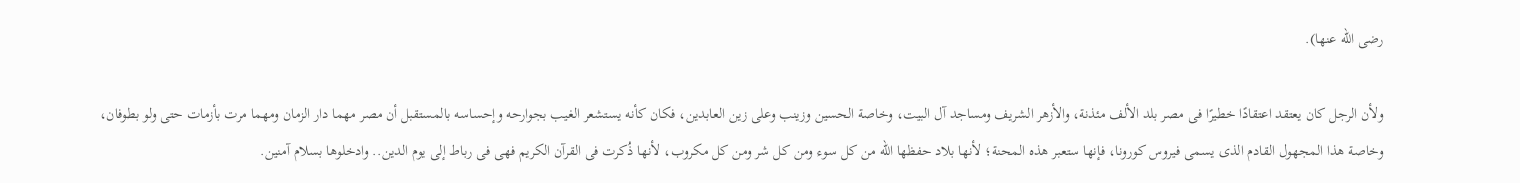رضى الله عنها).

ولأن الرجل كان يعتقد اعتقادًا خطيرًا فى مصر بلد الألف مئذنة، والأزهر الشريف ومساجد آل البيت، وخاصة الحسين وزينب وعلى زين العابدين، فكان كأنه يستشعر الغيب بجوارحه وإحساسه بالمستقبل أن مصر مهما دار الزمان ومهما مرت بأزمات حتى ولو بطوفان، وخاصة هذا المجهول القادم الذى يسمى فيروس كورونا، فإنها ستعبر هذه المحنة؛ لأنها بلاد حفظها الله من كل سوء ومن كل شر ومن كل مكروب، لأنها ذُكرت فى القرآن الكريم فهى فى رباط إلى يوم الدين.. وادخلوها بسلام آمنين.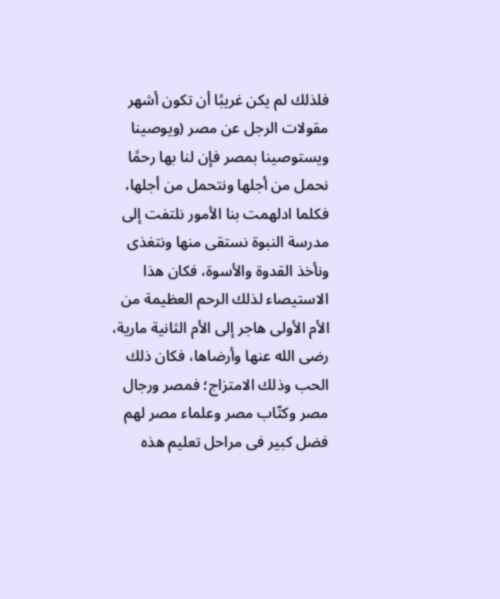فلذلك لم يكن غريبًا أن تكون أشهر مقولات الرجل عن مصر (ويوصينا ويستوصينا بمصر فإن لنا بها رحمًا نحمل من أجلها ونتحمل من أجلها، فكلما ادلهمت بنا الأمور نلتفت إلى مدرسة النبوة نستقى منها ونتغذى ونأخذ القدوة والأسوة، فكان هذا الاستيصاء لذلك الرحم العظيمة من الأم الأولى هاجر إلى الأم الثانية مارية، رضى الله عنها وأرضاها، فكان ذلك الحب وذلك الامتزاج؛ فمصر ورجال مصر وكتّاب مصر وعلماء مصر لهم فضل كبير فى مراحل تعليم هذه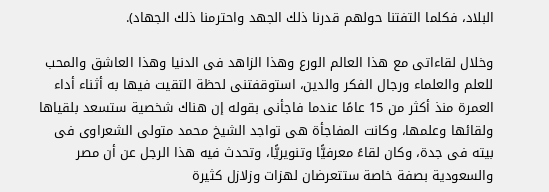البلاد، فكلما التفتنا حولهم قدرنا ذلك الجهد واحترمنا ذلك الجهاد).

وخلال لقاءاتى مع هذا العالم الورع وهذا الزاهد فى الدنيا وهذا العاشق والمحب للعلم والعلماء ورجال الفكر والدين، استوقفتنى لحظة التقيت فيها به أثناء أداء العمرة منذ أكثر من 15 عامًا عندما فاجأنى بقوله إن هناك شخصية ستسعد بلقياها ولقائها وعلمها، وكانت المفاجأة هى تواجد الشيخ محمد متولى الشعراوى فى بيته فى جدة، وكان لقاءً معرفيًّا وتنويريًّا، وتحدث فيه هذا الرجل عن أن مصر والسعودية بصفة خاصة ستتعرضان لهزات وزلازل كثيرة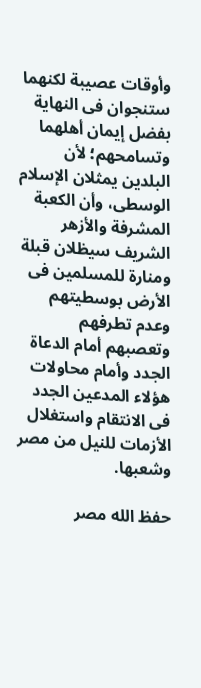وأوقات عصيبة لكنهما ستنجوان فى النهاية بفضل إيمان أهلهما وتسامحهم؛ لأن البلدين يمثلان الإسلام الوسطى، وأن الكعبة المشرفة والأزهر الشريف سيظلان قبلة ومنارة للمسلمين فى الأرض بوسطيتهم وعدم تطرفهم وتعصبهم أمام الدعاة الجدد وأمام محاولات هؤلاء المدعين الجدد فى الانتقام واستغلال الأزمات للنيل من مصر وشعبها.

حفظ الله مصر